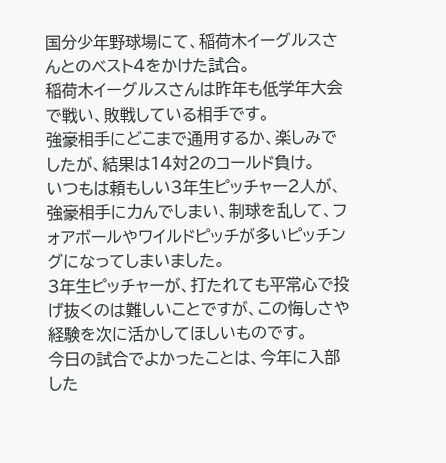国分少年野球場にて、稲荷木イーグルスさんとのベスト4をかけた試合。
稲荷木イーグルスさんは昨年も低学年大会で戦い、敗戦している相手です。
強豪相手にどこまで通用するか、楽しみでしたが、結果は14対2のコールド負け。
いつもは頼もしい3年生ピッチャー2人が、強豪相手に力んでしまい、制球を乱して、フォアボールやワイルドピッチが多いピッチングになってしまいました。
3年生ピッチャーが、打たれても平常心で投げ抜くのは難しいことですが、この悔しさや経験を次に活かしてほしいものです。
今日の試合でよかったことは、今年に入部した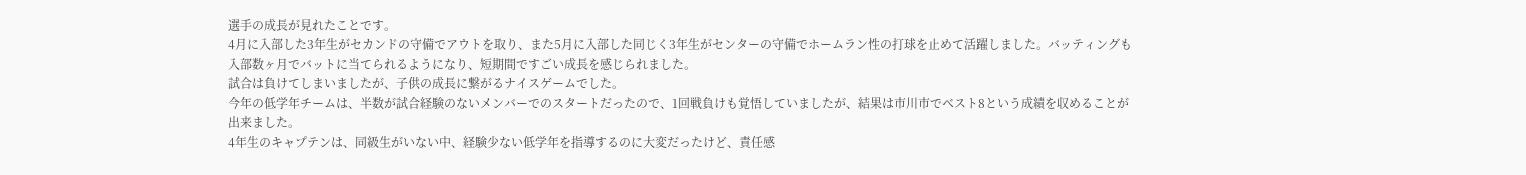選手の成長が見れたことです。
4月に入部した3年生がセカンドの守備でアウトを取り、また5月に入部した同じく3年生がセンターの守備でホームラン性の打球を止めて活躍しました。バッティングも入部数ヶ月でバットに当てられるようになり、短期間ですごい成長を感じられました。
試合は負けてしまいましたが、子供の成長に繋がるナイスゲームでした。
今年の低学年チームは、半数が試合経験のないメンバーでのスタートだったので、1回戦負けも覚悟していましたが、結果は市川市でベスト8という成績を収めることが出来ました。
4年生のキャプテンは、同級生がいない中、経験少ない低学年を指導するのに大変だったけど、責任感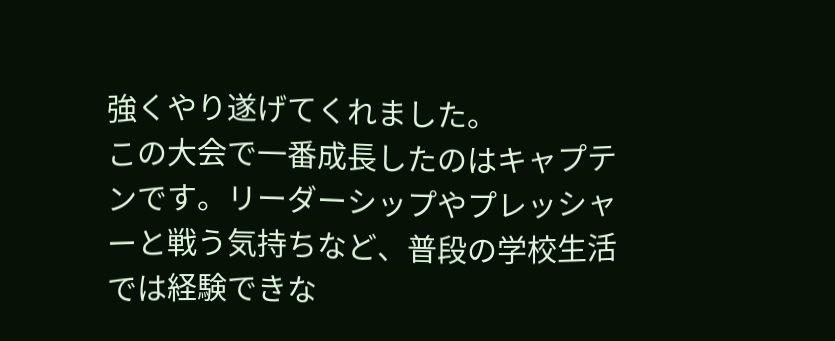強くやり遂げてくれました。
この大会で一番成長したのはキャプテンです。リーダーシップやプレッシャーと戦う気持ちなど、普段の学校生活では経験できな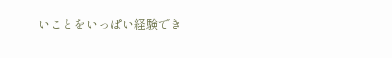いことをいっぱい経験でき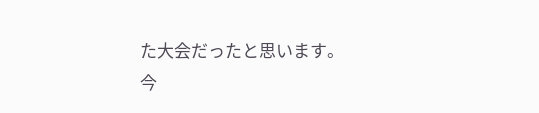た大会だったと思います。
今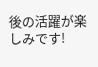後の活躍が楽しみです!